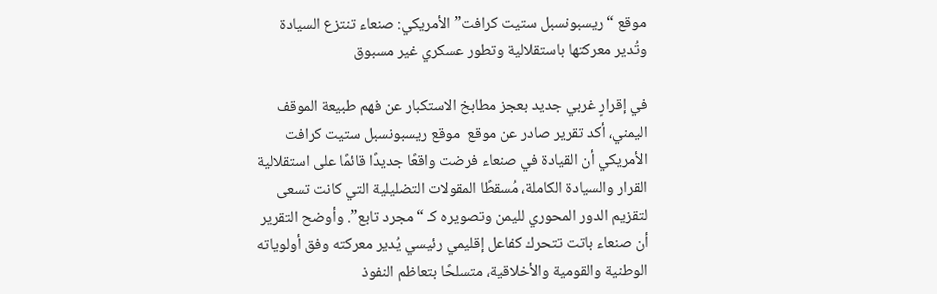موقع “ريسبونسبل ستيت كرافت” الأمريكي: صنعاء تنتزع السيادة وتُدير معركتها باستقلالية وتطور عسكري غير مسبوق

في إقرارٍ غربي جديد بعجز مطابخ الاستكبار عن فهم طبيعة الموقف اليمني، أكد تقرير صادر عن موقع  موقع ريسبونسبل ستيت كرافت الأمريكي أن القيادة في صنعاء فرضت واقعًا جديدًا قائمًا على استقلالية القرار والسيادة الكاملة، مُسقطًا المقولات التضليلية التي كانت تسعى لتقزيم الدور المحوري لليمن وتصويره كـ “مجرد تابع”. وأوضح التقرير أن صنعاء باتت تتحرك كفاعل إقليمي رئيسي يُدير معركته وفق أولوياته الوطنية والقومية والأخلاقية، متسلحًا بتعاظم النفوذ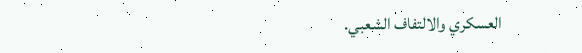العسكري والالتفاف الشعبي.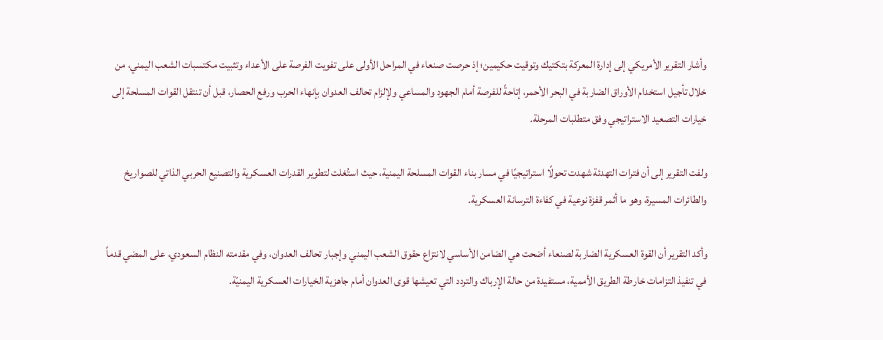وأشار التقرير الأمريكي إلى إدارة المعركة بتكتيك وتوقيت حكيمين؛ إذ حرصت صنعاء في المراحل الأولى على تفويت الفرصة على الأعداء وتثبيت مكتسبات الشعب اليمني، من خلال تأجيل استخدام الأوراق الضاربة في البحر الأحمر، إتاحةً للفرصة أمام الجهود والمساعي ولإلزام تحالف العدوان بإنهاء الحرب ورفع الحصار، قبل أن تنتقل القوات المسلحة إلى خيارات التصعيد الاستراتيجي وفق متطلبات المرحلة.

ولفت التقرير إلى أن فترات التهدئة شهدت تحولًا استراتيجيًا في مسار بناء القوات المسلحة اليمنية، حيث استُغلت لتطوير القدرات العسكرية والتصنيع الحربي الذاتي للصواريخ والطائرات المسيرة، وهو ما أثمر قفزة نوعية في كفاءة الترسانة العسكرية.

وأكد التقرير أن القوة العسكرية الضاربة لصنعاء أضحت هي الضامن الأساسي لانتزاع حقوق الشعب اليمني وإجبار تحالف العدوان، وفي مقدمته النظام السعودي، على المضي قدماً في تنفيذ التزامات خارطة الطريق الأممية، مستفيدة من حالة الإرباك والتردد التي تعيشها قوى العدوان أمام جاهزية الخيارات العسكرية اليمنيّة.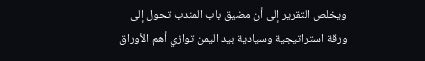ويخلص التقرير إلى أن مضيق باب المندب تحول إلى ورقة استراتيجية وسيادية بيد اليمن توازي أهم الأوراق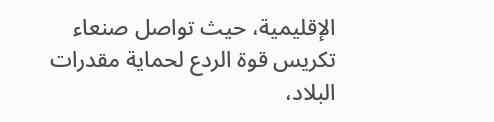الإقليمية، حيث تواصل صنعاء تكريس قوة الردع لحماية مقدرات البلاد،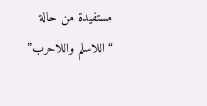مستفيدة من حالة “اللاسلم واللاحرب”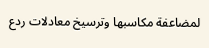لمضاعفة مكاسبها وترسيخ معادلات ردع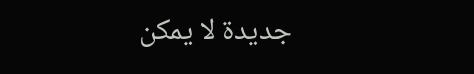جديدة لا يمكن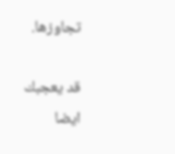تجاوزها.

قد يعجبك ايضا